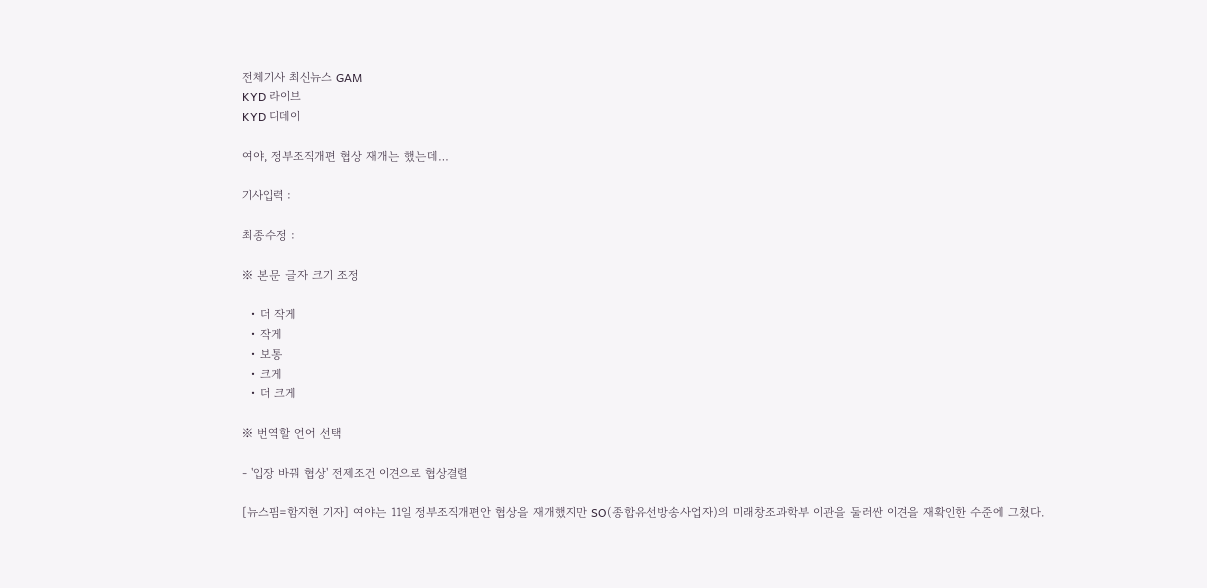전체기사 최신뉴스 GAM
KYD 라이브
KYD 디데이

여야, 정부조직개편 협상 재개는 했는데…

기사입력 :

최종수정 :

※ 본문 글자 크기 조정

  • 더 작게
  • 작게
  • 보통
  • 크게
  • 더 크게

※ 번역할 언어 선택

- '입장 바꿔 협상' 전제조건 이견으로 협상결렬

[뉴스핌=함지현 기자] 여야는 11일 정부조직개편안 협상을 재개했지만 SO(종합유선방송사업자)의 미래창조과학부 이관을 둘러싼 이견을 재확인한 수준에 그쳤다.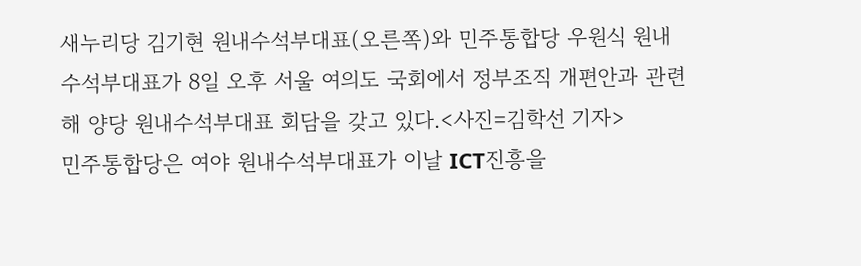새누리당 김기현 원내수석부대표(오른쪽)와 민주통합당 우원식 원내수석부대표가 8일 오후 서울 여의도 국회에서 정부조직 개편안과 관련해 양당 원내수석부대표 회담을 갖고 있다.<사진=김학선 기자>
민주통합당은 여야 원내수석부대표가 이날 ICT진흥을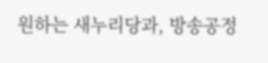원하는 새누리당과, 방송공정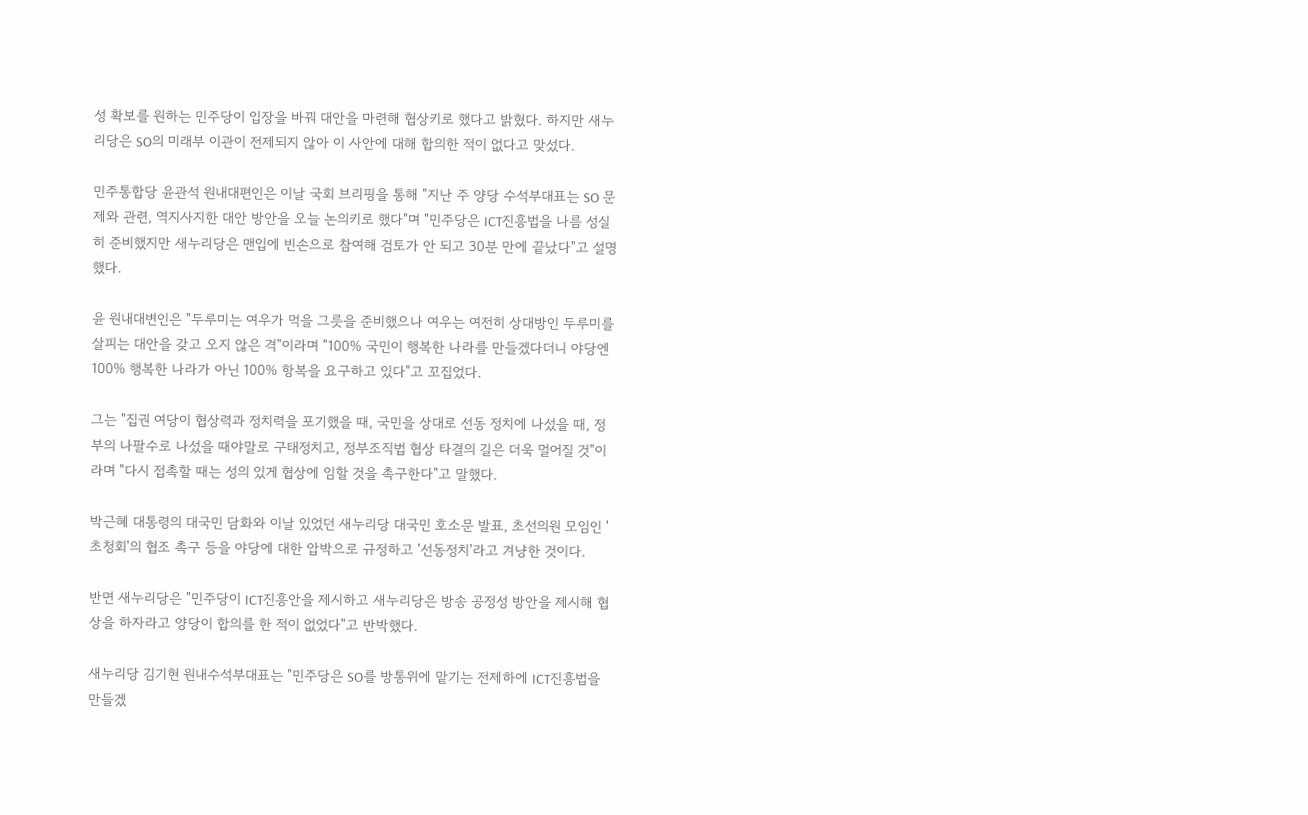성 확보를 원하는 민주당이 입장을 바꿔 대안을 마련해 협상키로 했다고 밝혔다. 하지만 새누리당은 SO의 미래부 이관이 전제되지 않아 이 사안에 대해 합의한 적이 없다고 맞섰다.

민주통합당 윤관석 원내대편인은 이날 국회 브리핑을 통해 "지난 주 양당 수석부대표는 SO 문제와 관련, 역지사지한 대안 방안을 오늘 논의키로 했다"며 "민주당은 ICT진흥법을 나름 성실히 준비했지만 새누리당은 맨입에 빈손으로 참여해 검토가 안 되고 30분 만에 끝났다"고 설명했다.

윤 원내대변인은 "두루미는 여우가 먹을 그릇을 준비했으나 여우는 여전히 상대방인 두루미를 살피는 대안을 갖고 오지 않은 격"이라며 "100% 국민이 행복한 나라를 만들겠다더니 야당엔 100% 행복한 나라가 아닌 100% 항복을 요구하고 있다"고 꼬집었다.

그는 "집권 여당이 협상력과 정치력을 포기했을 때, 국민을 상대로 선동 정치에 나섰을 때, 정부의 나팔수로 나섰을 때야말로 구태정치고, 정부조직법 협상 타결의 길은 더욱 멀어질 것"이라며 "다시 접촉할 때는 성의 있게 협상에 임할 것을 촉구한다"고 말했다.

박근혜 대통령의 대국민 담화와 이날 있었던 새누리당 대국민 호소문 발표, 초선의원 모임인 '초청회'의 협조 촉구 등을 야당에 대한 압박으로 규정하고 '선동정치'라고 겨냥한 것이다.

반면 새누리당은 "민주당이 ICT진흥안을 제시하고 새누리당은 방송 공정성 방안을 제시해 협상을 하자라고 양당이 합의를 한 적이 없었다"고 반박했다.

새누리당 김기현 원내수석부대표는 "민주당은 SO를 방통위에 맡기는 전제하에 ICT진흥법을 만들겠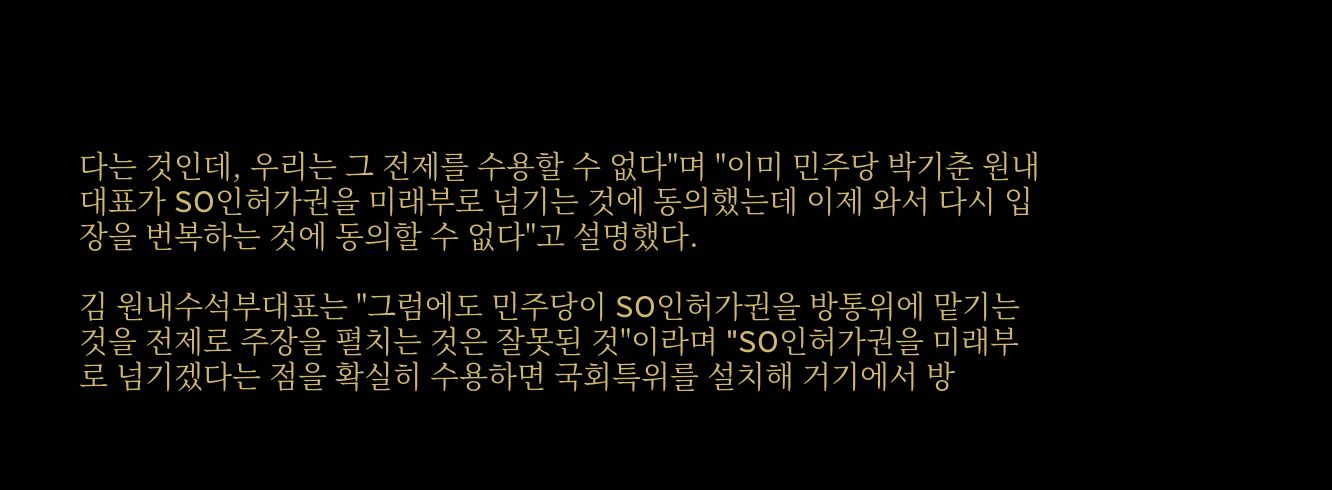다는 것인데, 우리는 그 전제를 수용할 수 없다"며 "이미 민주당 박기춘 원내대표가 SO인허가권을 미래부로 넘기는 것에 동의했는데 이제 와서 다시 입장을 번복하는 것에 동의할 수 없다"고 설명했다.

김 원내수석부대표는 "그럼에도 민주당이 SO인허가권을 방통위에 맡기는 것을 전제로 주장을 펼치는 것은 잘못된 것"이라며 "SO인허가권을 미래부로 넘기겠다는 점을 확실히 수용하면 국회특위를 설치해 거기에서 방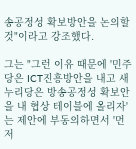송공정성 확보방안을 논의할 것"이라고 강조했다.

그는 "그런 이유 때문에 '민주당은 ICT진흥방안을 내고 새누리당은 방송공정성 확보안을 내 협상 테이블에 올리자'는 제안에 부동의하면서 '먼저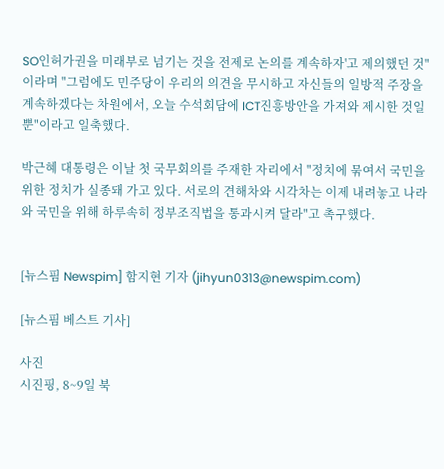SO인허가권을 미래부로 넘기는 것을 전제로 논의를 계속하자'고 제의했던 것"이라며 "그럼에도 민주당이 우리의 의견을 무시하고 자신들의 일방적 주장을 계속하겠다는 차원에서, 오늘 수석회담에 ICT진흥방안을 가져와 제시한 것일 뿐"이라고 일축했다.

박근혜 대통령은 이날 첫 국무회의를 주재한 자리에서 "정치에 묶여서 국민을 위한 정치가 실종돼 가고 있다. 서로의 견해차와 시각차는 이제 내려놓고 나라와 국민을 위해 하루속히 정부조직법을 통과시켜 달라"고 촉구했다.


[뉴스핌 Newspim] 함지현 기자 (jihyun0313@newspim.com)

[뉴스핌 베스트 기사]

사진
시진핑, 8~9일 북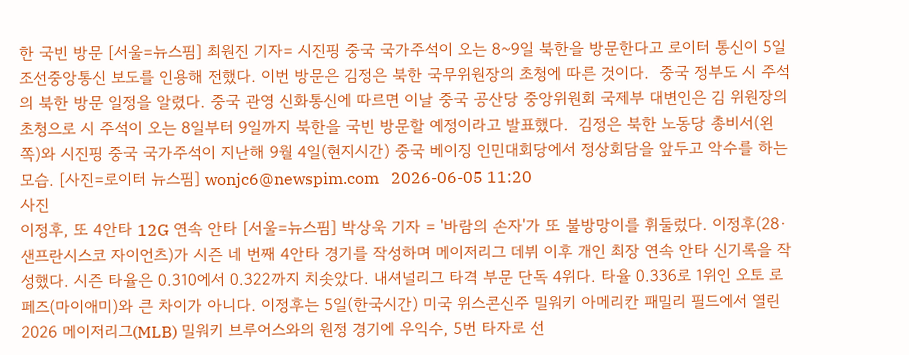한 국빈 방문 [서울=뉴스핌] 최원진 기자= 시진핑 중국 국가주석이 오는 8~9일 북한을 방문한다고 로이터 통신이 5일 조선중앙통신 보도를 인용해 전했다. 이번 방문은 김정은 북한 국무위원장의 초청에 따른 것이다.  중국 정부도 시 주석의 북한 방문 일정을 알렸다. 중국 관영 신화통신에 따르면 이날 중국 공산당 중앙위원회 국제부 대변인은 김 위원장의 초청으로 시 주석이 오는 8일부터 9일까지 북한을 국빈 방문할 예정이라고 발표했다.  김정은 북한 노동당 총비서(왼쪽)와 시진핑 중국 국가주석이 지난해 9월 4일(현지시간) 중국 베이징 인민대회당에서 정상회담을 앞두고 악수를 하는 모습. [사진=로이터 뉴스핌] wonjc6@newspim.com   2026-06-05 11:20
사진
이정후, 또 4안타 12G 연속 안타 [서울=뉴스핌] 박상욱 기자 = '바람의 손자'가 또 불방망이를 휘둘렀다. 이정후(28·샌프란시스코 자이언츠)가 시즌 네 번째 4안타 경기를 작성하며 메이저리그 데뷔 이후 개인 최장 연속 안타 신기록을 작성했다. 시즌 타율은 0.310에서 0.322까지 치솟았다. 내셔널리그 타격 부문 단독 4위다. 타율 0.336로 1위인 오토 로페즈(마이애미)와 큰 차이가 아니다. 이정후는 5일(한국시간) 미국 위스콘신주 밀워키 아메리칸 패밀리 필드에서 열린 2026 메이저리그(MLB) 밀워키 브루어스와의 원정 경기에 우익수, 5번 타자로 선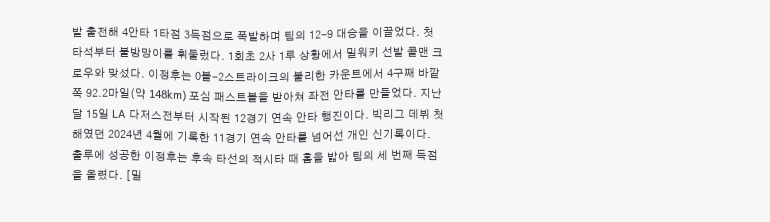발 출전해 4안타 1타점 3득점으로 폭발하며 팀의 12-9 대승을 이끌었다. 첫 타석부터 불방망이를 휘둘렀다. 1회초 2사 1루 상황에서 밀워키 선발 콜맨 크로우와 맞섰다. 이정후는 0볼-2스트라이크의 불리한 카운트에서 4구째 바깥쪽 92.2마일(약 148km) 포심 패스트볼을 받아쳐 좌전 안타를 만들었다. 지난달 15일 LA 다저스전부터 시작된 12경기 연속 안타 행진이다. 빅리그 데뷔 첫해였던 2024년 4월에 기록한 11경기 연속 안타를 넘어선 개인 신기록이다. 출루에 성공한 이정후는 후속 타선의 적시타 때 홈을 밟아 팀의 세 번째 득점을 올렸다. [밀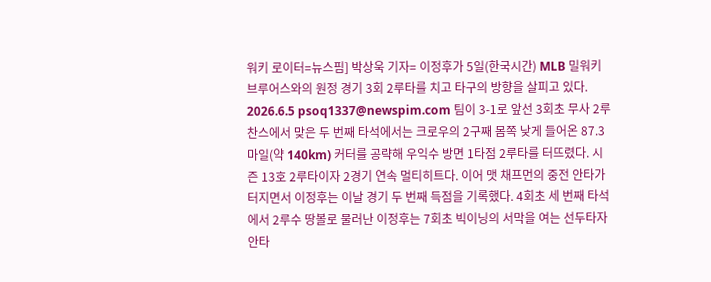워키 로이터=뉴스핌] 박상욱 기자= 이정후가 5일(한국시간) MLB 밀워키 브루어스와의 원정 경기 3회 2루타를 치고 타구의 방향을 살피고 있다. 2026.6.5 psoq1337@newspim.com 팀이 3-1로 앞선 3회초 무사 2루 찬스에서 맞은 두 번째 타석에서는 크로우의 2구째 몸쪽 낮게 들어온 87.3마일(약 140km) 커터를 공략해 우익수 방면 1타점 2루타를 터뜨렸다. 시즌 13호 2루타이자 2경기 연속 멀티히트다. 이어 맷 채프먼의 중전 안타가 터지면서 이정후는 이날 경기 두 번째 득점을 기록했다. 4회초 세 번째 타석에서 2루수 땅볼로 물러난 이정후는 7회초 빅이닝의 서막을 여는 선두타자 안타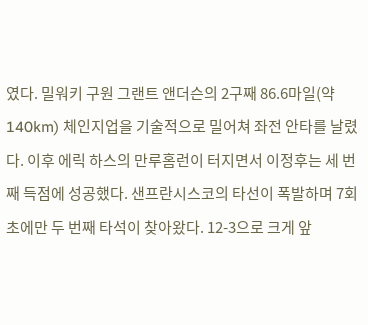였다. 밀워키 구원 그랜트 앤더슨의 2구째 86.6마일(약 140km) 체인지업을 기술적으로 밀어쳐 좌전 안타를 날렸다. 이후 에릭 하스의 만루홈런이 터지면서 이정후는 세 번째 득점에 성공했다. 샌프란시스코의 타선이 폭발하며 7회초에만 두 번째 타석이 찾아왔다. 12-3으로 크게 앞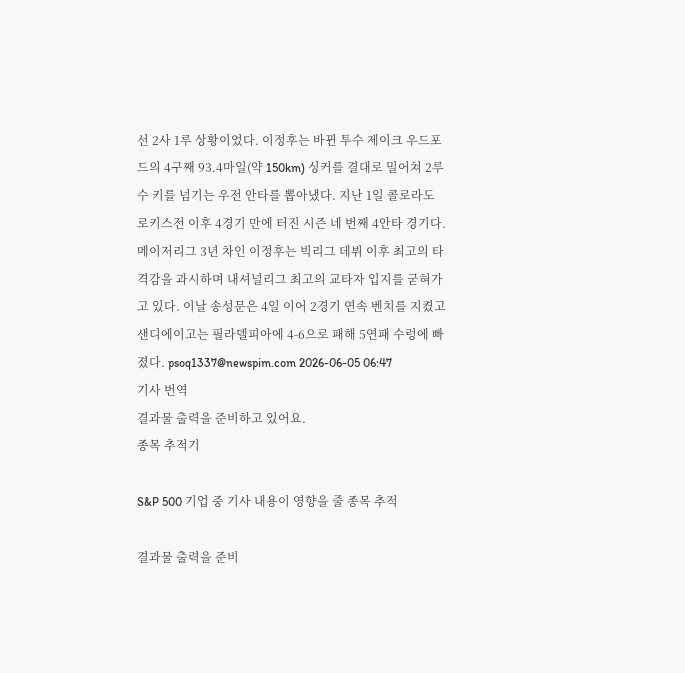선 2사 1루 상황이었다. 이정후는 바뀐 투수 제이크 우드포드의 4구째 93.4마일(약 150km) 싱커를 결대로 밀어쳐 2루수 키를 넘기는 우전 안타를 뽑아냈다. 지난 1일 콜로라도 로키스전 이후 4경기 만에 터진 시즌 네 번째 4안타 경기다. 메이저리그 3년 차인 이정후는 빅리그 데뷔 이후 최고의 타격감을 과시하며 내셔널리그 최고의 교타자 입지를 굳혀가고 있다. 이날 송성문은 4일 이어 2경기 연속 벤치를 지켰고 샌디에이고는 필라델피아에 4-6으로 패해 5연패 수렁에 빠졌다. psoq1337@newspim.com 2026-06-05 06:47
기사 번역
결과물 출력을 준비하고 있어요.
종목 추적기

S&P 500 기업 중 기사 내용이 영향을 줄 종목 추적

결과물 출력을 준비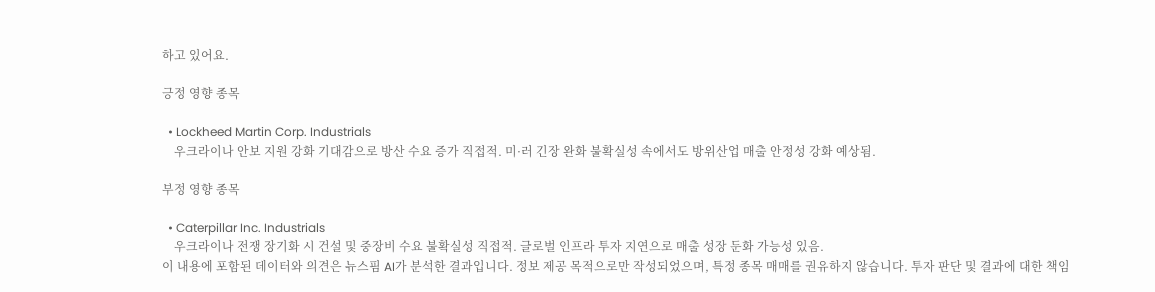하고 있어요.

긍정 영향 종목

  • Lockheed Martin Corp. Industrials
    우크라이나 안보 지원 강화 기대감으로 방산 수요 증가 직접적. 미·러 긴장 완화 불확실성 속에서도 방위산업 매출 안정성 강화 예상됨.

부정 영향 종목

  • Caterpillar Inc. Industrials
    우크라이나 전쟁 장기화 시 건설 및 중장비 수요 불확실성 직접적. 글로벌 인프라 투자 지연으로 매출 성장 둔화 가능성 있음.
이 내용에 포함된 데이터와 의견은 뉴스핌 AI가 분석한 결과입니다. 정보 제공 목적으로만 작성되었으며, 특정 종목 매매를 권유하지 않습니다. 투자 판단 및 결과에 대한 책임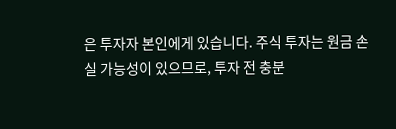은 투자자 본인에게 있습니다. 주식 투자는 원금 손실 가능성이 있으므로, 투자 전 충분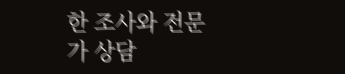한 조사와 전문가 상담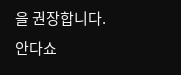을 권장합니다.
안다쇼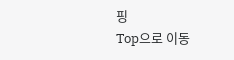핑
Top으로 이동